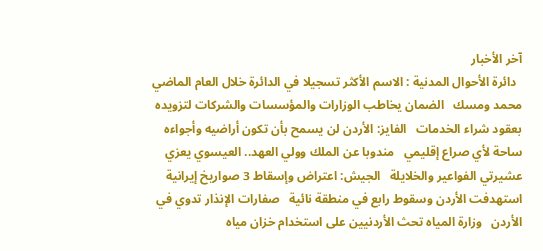آخر الأخبار
  دائرة الأحوال المدنية : الاسم الأكثر تسجيلا في الدائرة خلال العام الماضي محمد ومسك   الضمان يخاطب الوزارات والمؤسسات والشركات لتزويده بعقود شراء الخدمات   الفايز: الأردن لن يسمح بأن تكون أراضيه وأجواءه ساحة لأي صراع إقليمي   مندوبا عن الملك وولي العهد.. العيسوي يعزي عشيرتي الفواعير والخلايلة   الجيش: اعتراض وإسقاط 3 صواريخ إيرانية استهدفت الأردن وسقوط رابع في منطقة نائية   صفارات الإنذار تدوي في الأردن   وزارة المياه تحث الأردنيين على استخدام خزان مياه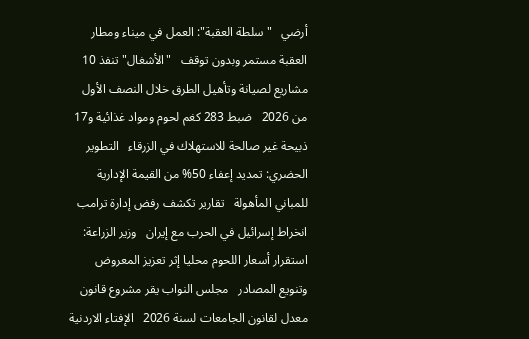أرضي   "سلطة العقبة": العمل في ميناء ومطار العقبة مستمر وبدون توقف   "الأشغال" تنفذ 10 مشاريع لصيانة وتأهيل الطرق خلال النصف الأول من 2026   ضبط 283 كغم لحوم ومواد غذائية و17 ذبيحة غير صالحة للاستهلاك في الزرقاء   التطوير الحضري: تمديد إعفاء 50% من القيمة الإدارية للمباني المأهولة   تقارير تكشف رفض إدارة ترامب انخراط إسرائيل في الحرب مع إيران   وزير الزراعة: استقرار أسعار اللحوم محليا إثر تعزيز المعروض وتنويع المصادر   مجلس النواب يقر مشروع قانون معدل لقانون الجامعات لسنة 2026   الإفتاء الاردنية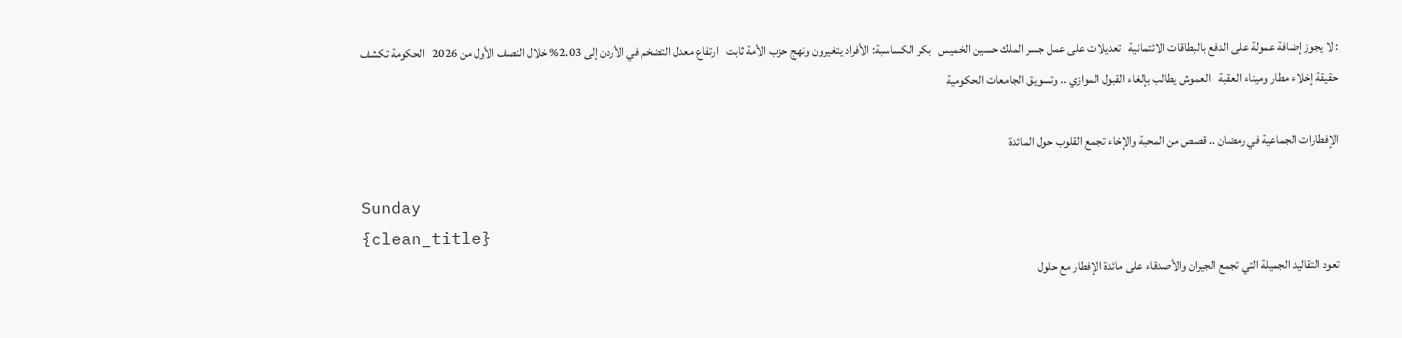: لا يجوز إضافة عمولة على الدفع بالبطاقات الائتمانية   تعديلات على عمل جسر الملك حسين الخميس   بكر الكساسبة: الأفراد يتغيرون ونهج حزب الأمة ثابت   ارتفاع معدل التضخم في الأردن إلى 2.03% خلال النصف الأول من 2026   الحكومة تكشف حقيقة إخلاء مطار وميناء العقبة   العموش يطالب بإلغاء القبول الموازي .. وتسويق الجامعات الحكومية

الإفطارات الجماعية في رمضان .. قصص من المحبة والإخاء تجمع القلوب حول المائدة

Sunday
{clean_title}
تعود التقاليد الجميلة التي تجمع الجيران والأصدقاء على مائدة الإفطار مع حلول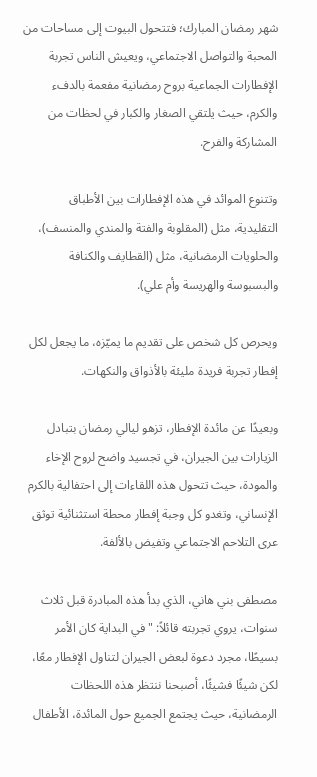شهر رمضان المبارك؛ فتتحول البيوت إلى مساحات من المحبة والتواصل الاجتماعي، ويعيش الناس تجربة الإفطارات الجماعية بروح رمضانية مفعمة بالدفء والكرم، حيث يلتقي الصغار والكبار في لحظات من المشاركة والفرح.

وتتنوع الموائد في هذه الإفطارات بين الأطباق التقليدية، مثل (المقلوبة والفتة والمندي والمنسف)، والحلويات الرمضانية، مثل (القطايف والكنافة والبسبوسة والهريسة وأم علي).

ويحرص كل شخص على تقديم ما يميّزه، ما يجعل لكل إفطار تجربة فريدة مليئة بالأذواق والنكهات.

وبعيدًا عن مائدة الإفطار، تزهو ليالي رمضان بتبادل الزيارات بين الجيران، في تجسيد واضح لروح الإخاء والمودة، حيث تتحول هذه اللقاءات إلى احتفالية بالكرم الإنساني، وتغدو كل وجبة إفطار محطة استثنائية توثق عرى التلاحم الاجتماعي وتفيض بالألفة.

مصطفى بني هاني، الذي بدأ هذه المبادرة قبل ثلاث سنوات، يروي تجربته قائلاً: "في البداية كان الأمر بسيطًا، مجرد دعوة لبعض الجيران لتناول الإفطار معًا، لكن شيئًا فشيئًا، أصبحنا ننتظر هذه اللحظات الرمضانية، حيث يجتمع الجميع حول المائدة، الأطفال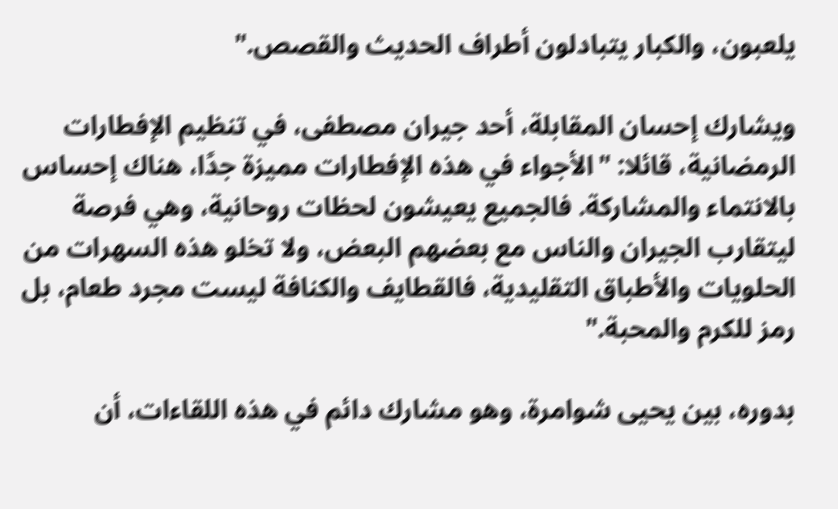يلعبون، والكبار يتبادلون أطراف الحديث والقصص."

ويشارك إحسان المقابلة، أحد جيران مصطفى، في تنظيم الإفطارات الرمضانية، قائلا: "الأجواء في هذه الإفطارات مميزة جدًا، هناك إحساس بالانتماء والمشاركة. فالجميع يعيشون لحظات روحانية، وهي فرصة ليتقارب الجيران والناس مع بعضهم البعض، ولا تخلو هذه السهرات من الحلويات والأطباق التقليدية، فالقطايف والكنافة ليست مجرد طعام، بل رمز للكرم والمحبة."

بدوره، بين يحيى شوامرة، وهو مشارك دائم في هذه اللقاءات، أن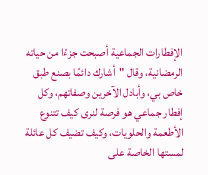الإفطارات الجماعية أصبحت جزءًا من حياته الرمضانية، وقال "أشارك دائمًا بصنع طبق خاص بي، وأبادل الآخرين وصفاتهم، وكل إفطار جماعي هو فرصة لنرى كيف تتنوع الأطعمة والحلويات، وكيف تضيف كل عائلة لمستها الخاصة على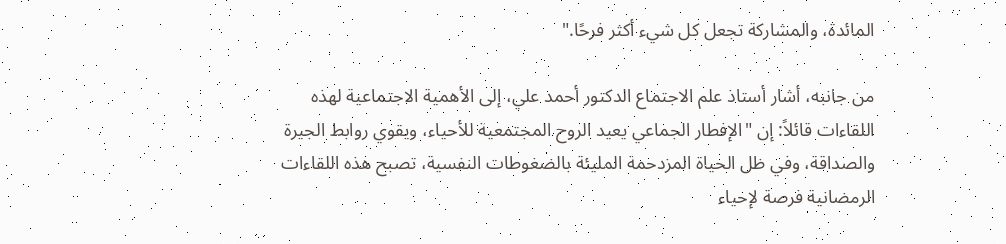المائدة، والمشاركة تجعل كل شيء أكثر فرحًا."

من جانبه، أشار أستاذ علم الاجتماع الدكتور أحمد علي، إلى الأهمية الاجتماعية لهذه اللقاءات قائلاً: إن "الإفطار الجماعي يعيد الروح المجتمعية للأحياء، ويقوي روابط الجيرة والصداقة، وفي ظل الحياة المزدحمة المليئة بالضغوطات النفسية، تصبح هذه اللقاءات الرمضانية فرصة لإحياء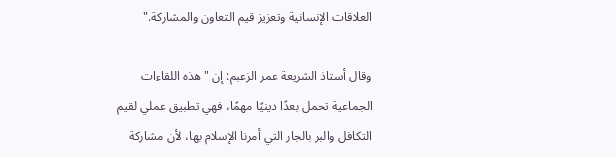العلاقات الإنسانية وتعزيز قيم التعاون والمشاركة."

وقال أستاذ الشريعة عمر الزعبم: إن "هذه اللقاءات الجماعية تحمل بعدًا دينيًا مهمًا، فهي تطبيق عملي لقيم التكافل والبر بالجار التي أمرنا الإسلام بها، لأن مشاركة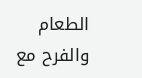الطعام والفرح مع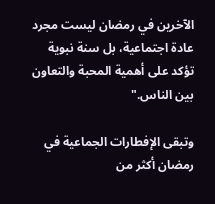الآخرين في رمضان ليست مجرد عادة اجتماعية، بل سنة نبوية تؤكد على أهمية المحبة والتعاون بين الناس."

وتبقى الإفطارات الجماعية في رمضان أكثر من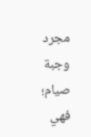مجرد وجبة صيام؛ فهي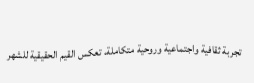تجربة ثقافية واجتماعية وروحية متكاملة، تعكس القيم الحقيقية للشهر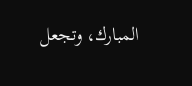المبارك، وتجعل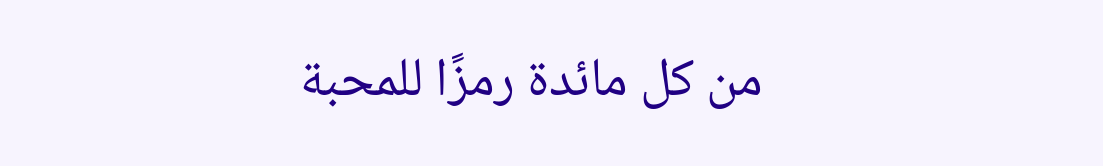من كل مائدة رمزًا للمحبة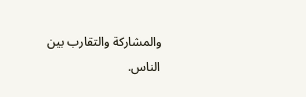والمشاركة والتقارب بين الناس.